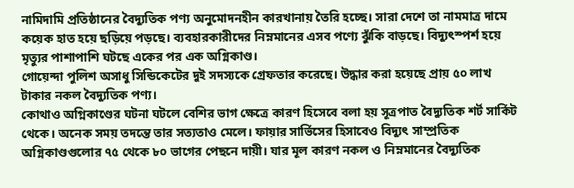নামিদামি প্রতিষ্ঠানের বৈদ্যুতিক পণ্য অনুমোদনহীন কারখানায় তৈরি হচ্ছে। সারা দেশে তা নামমাত্র দামে কয়েক হাত হয়ে ছড়িয়ে পড়ছে। ব্যবহারকারীদের নিম্নমানের এসব পণ্যে ঝুঁকি বাড়ছে। বিদ্যুৎস্পর্শ হয়ে মৃত্যুর পাশাপাশি ঘটছে একের পর এক অগ্নিকাণ্ড।
গোয়েন্দা পুলিশ অসাধু সিন্ডিকেটের দুই সদস্যকে গ্রেফতার করেছে। উদ্ধার করা হয়েছে প্রায় ৫০ লাখ টাকার নকল বৈদ্যুতিক পণ্য।
কোথাও অগ্নিকাণ্ডের ঘটনা ঘটলে বেশির ভাগ ক্ষেত্রে কারণ হিসেবে বলা হয় সূত্রপাত বৈদ্যুতিক শর্ট সার্কিট থেকে। অনেক সময় তদন্তে তার সত্যতাও মেলে। ফায়ার সার্ভিসের হিসাবেও বিদ্যুৎ সাম্প্রতিক অগ্নিকাণ্ডগুলোর ৭৫ থেকে ৮০ ভাগের পেছনে দায়ী। যার মূল কারণ নকল ও নিম্নমানের বৈদ্যুতিক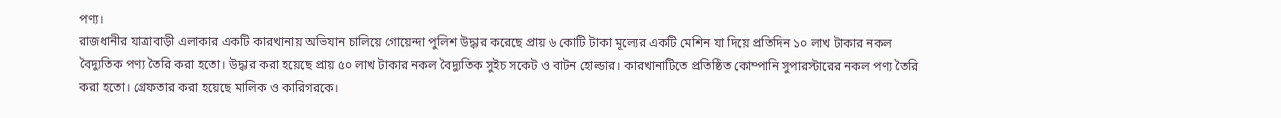পণ্য।
রাজধানীর যাত্রাবাড়ী এলাকার একটি কারখানায় অভিযান চালিয়ে গোয়েন্দা পুলিশ উদ্ধার করেছে প্রায় ৬ কোটি টাকা মূল্যের একটি মেশিন যা দিয়ে প্রতিদিন ১০ লাখ টাকার নকল বৈদ্যুতিক পণ্য তৈরি করা হতো। উদ্ধার করা হয়েছে প্রায় ৫০ লাখ টাকার নকল বৈদ্যুতিক সুইচ সকেট ও বাটন হোল্ডার। কারখানাটিতে প্রতিষ্ঠিত কোম্পানি সুপারস্টারের নকল পণ্য তৈরি করা হতো। গ্রেফতার করা হয়েছে মালিক ও কারিগরকে।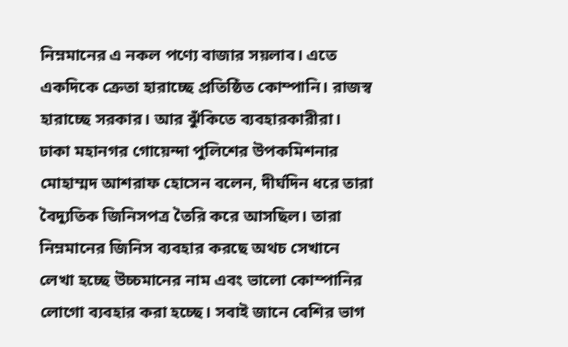নিম্নমানের এ নকল পণ্যে বাজার সয়লাব। এতে একদিকে ক্রেতা হারাচ্ছে প্রতিষ্ঠিত কোম্পানি। রাজস্ব হারাচ্ছে সরকার। আর ঝুঁকিতে ব্যবহারকারীরা।
ঢাকা মহানগর গোয়েন্দা পুলিশের উপকমিশনার মোহাম্মদ আশরাফ হোসেন বলেন, দীর্ঘদিন ধরে তারা বৈদ্যুতিক জিনিসপত্র তৈরি করে আসছিল। তারা নিম্নমানের জিনিস ব্যবহার করছে অথচ সেখানে লেখা হচ্ছে উচ্চমানের নাম এবং ভালো কোম্পানির লোগো ব্যবহার করা হচ্ছে। সবাই জানে বেশির ভাগ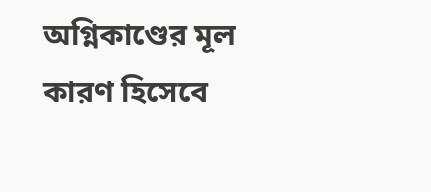অগ্নিকাণ্ডের মূল কারণ হিসেবে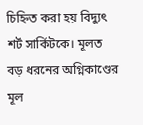চিহ্নিত করা হয় বিদ্যুৎ শর্ট সার্কিটকে। মূলত বড় ধরনের অগ্নিকাণ্ডের মূল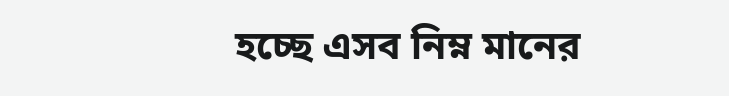হচ্ছে এসব নিম্ন মানের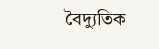বৈদ্যুতিক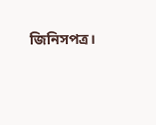জিনিসপত্র।